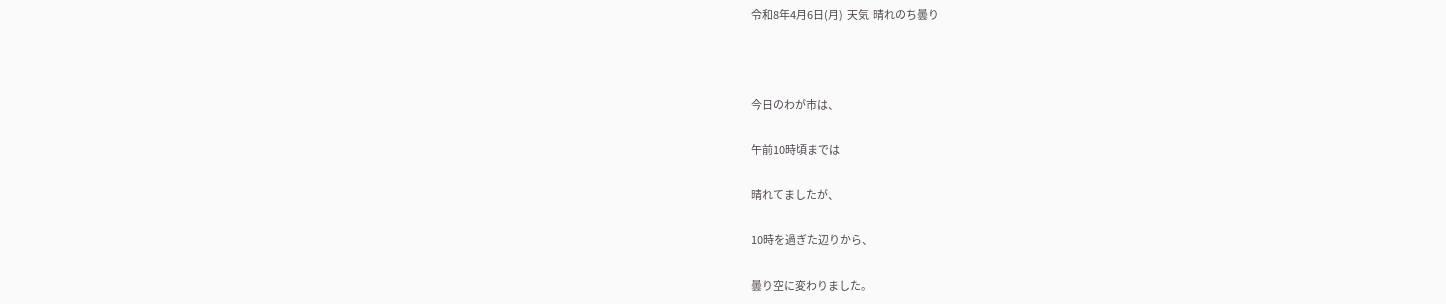令和8年4月6日(月)  天気  晴れのち曇り



今日のわが市は、

午前10時頃までは

晴れてましたが、

10時を過ぎた辺りから、

曇り空に変わりました。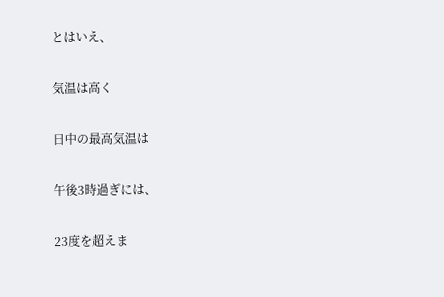とはいえ、

気温は高く

日中の最高気温は

午後3時過ぎには、

23度を超えま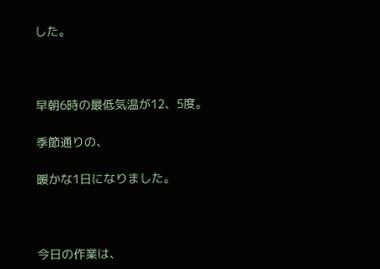した。



早朝6時の最低気温が12、5度。

季節通りの、

暖かな1日になりました。



今日の作業は、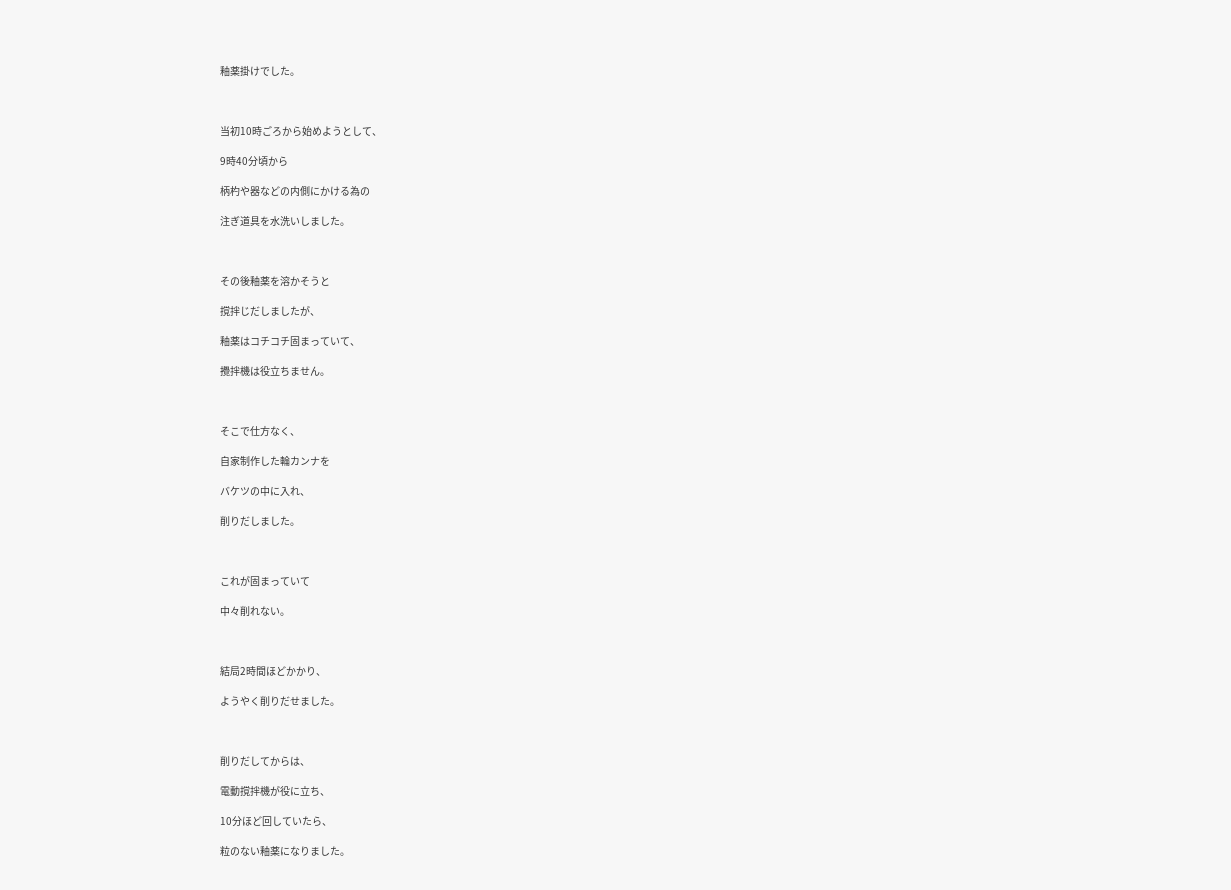釉薬掛けでした。



当初10時ごろから始めようとして、

9時40分頃から

柄杓や器などの内側にかける為の

注ぎ道具を水洗いしました。



その後釉薬を溶かそうと

撹拌じだしましたが、

釉薬はコチコチ固まっていて、

攪拌機は役立ちません。



そこで仕方なく、

自家制作した輪カンナを

バケツの中に入れ、

削りだしました。



これが固まっていて

中々削れない。



結局2時間ほどかかり、

ようやく削りだせました。



削りだしてからは、

電動撹拌機が役に立ち、

10分ほど回していたら、

粒のない釉薬になりました。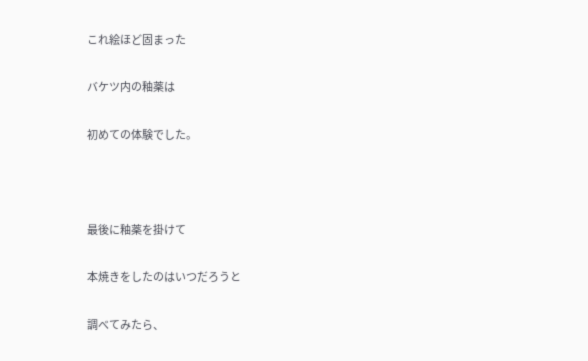これ絵ほど固まった

バケツ内の釉薬は

初めての体験でした。



最後に釉薬を掛けて

本焼きをしたのはいつだろうと

調べてみたら、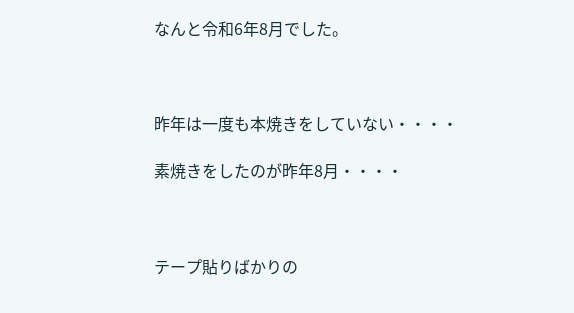なんと令和6年8月でした。



昨年は一度も本焼きをしていない・・・・

素焼きをしたのが昨年8月・・・・



テープ貼りばかりの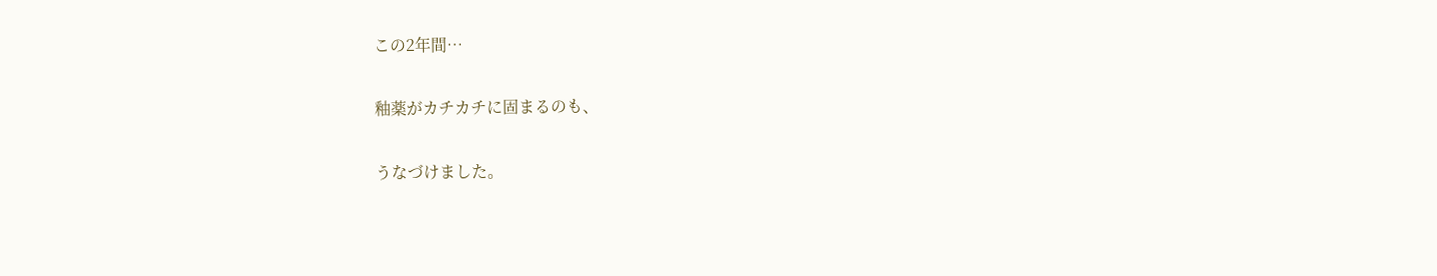この2年間…

釉薬がカチカチに固まるのも、

うなづけました。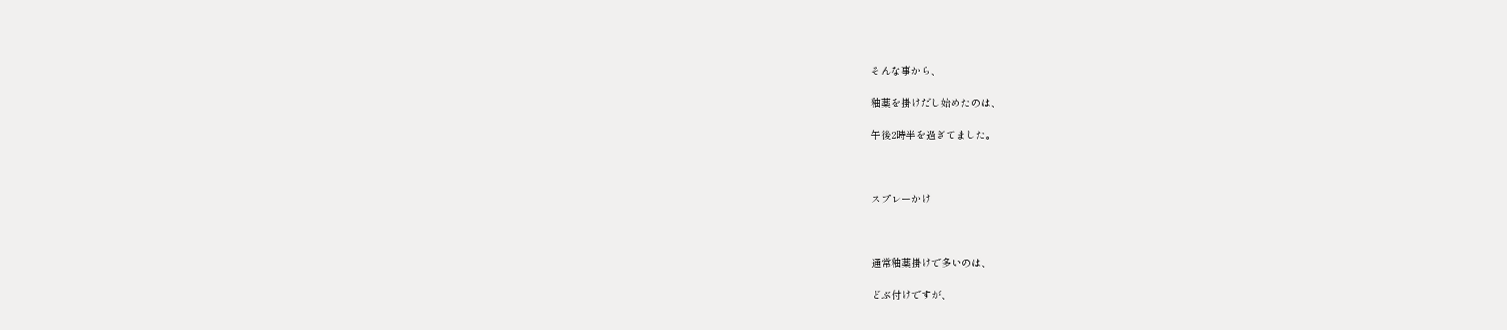そんな事から、

釉薬を掛けだし始めたのは、

午後2時半を過ぎてました。



スプレーかけ



通常釉薬掛けで多いのは、

どぶ付けですが、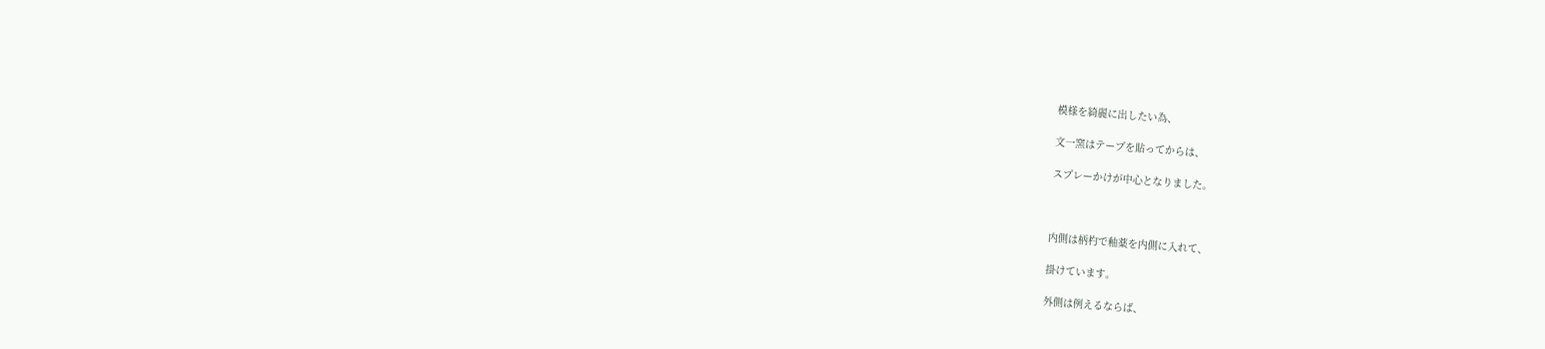模様を綺麗に出したい為、

文一窯はテープを貼ってからは、

スプレーかけが中心となりました。



内側は柄杓で釉薬を内側に入れて、

掛けています。

外側は例えるならば、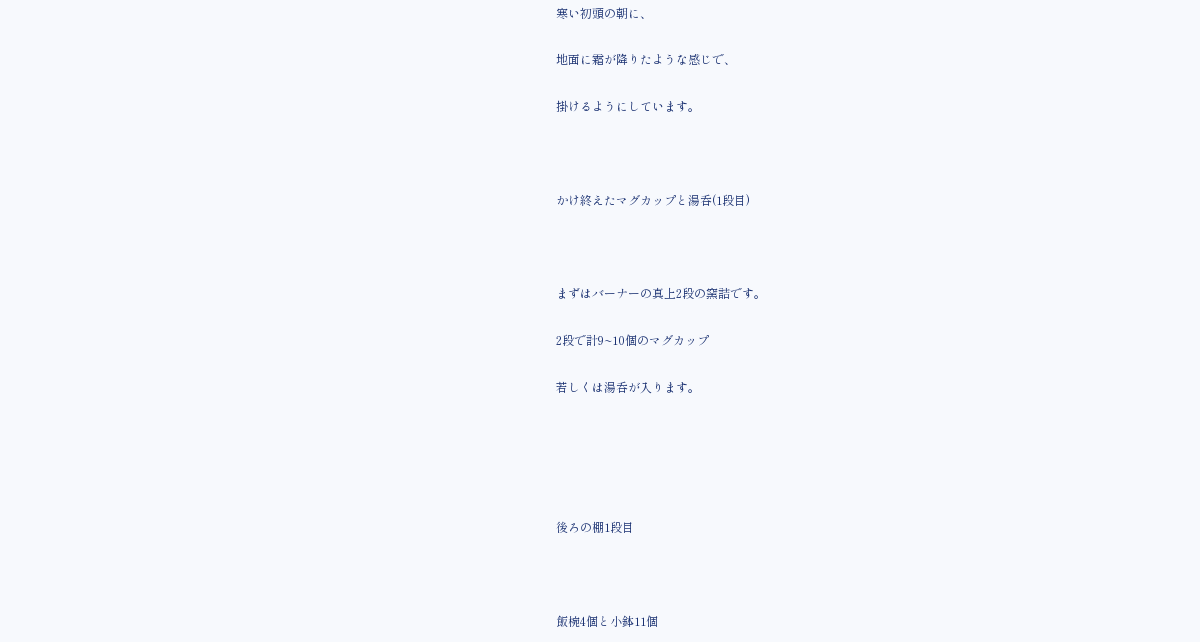寒い初頭の朝に、

地面に霜が降りたような感じで、

掛けるようにしています。



かけ終えたマグカップと湯呑(1段目)



まずはバーナーの真上2段の窯詰です。

2段で計9~10個のマグカップ

若しくは湯呑が入ります。





後ろの棚1段目



飯椀4個と小鉢11個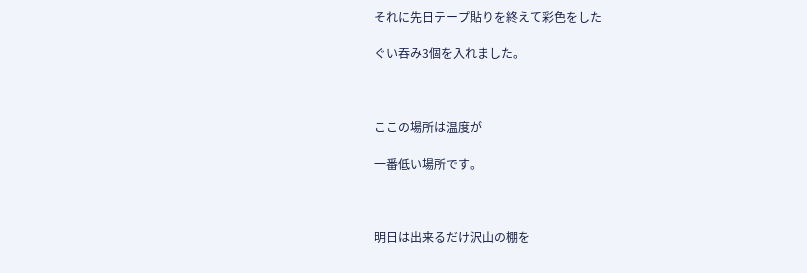それに先日テープ貼りを終えて彩色をした

ぐい吞み3個を入れました。



ここの場所は温度が

一番低い場所です。



明日は出来るだけ沢山の棚を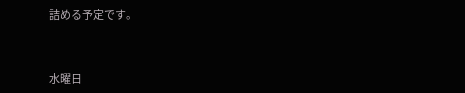詰める予定です。



水曜日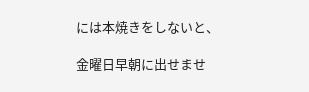には本焼きをしないと、

金曜日早朝に出せませ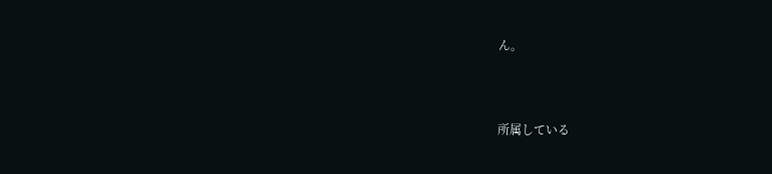ん。



所属している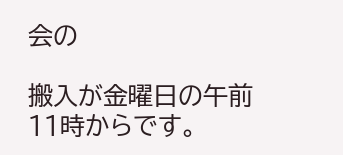会の

搬入が金曜日の午前11時からです。